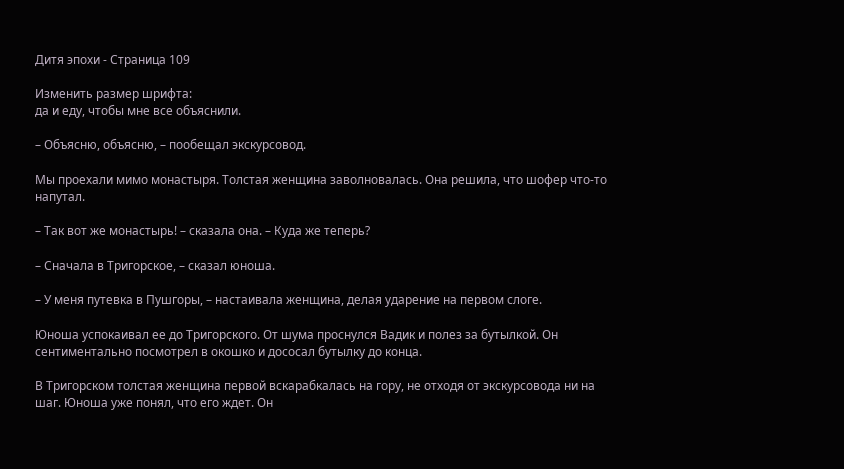Дитя эпохи - Страница 109

Изменить размер шрифта:
да и еду, чтобы мне все объяснили.

– Объясню, объясню, – пообещал экскурсовод.

Мы проехали мимо монастыря. Толстая женщина заволновалась. Она решила, что шофер что-то напутал.

– Так вот же монастырь! – сказала она. – Куда же теперь?

– Сначала в Тригорское, – сказал юноша.

– У меня путевка в Пушгоры, – настаивала женщина, делая ударение на первом слоге.

Юноша успокаивал ее до Тригорского. От шума проснулся Вадик и полез за бутылкой. Он сентиментально посмотрел в окошко и дососал бутылку до конца.

В Тригорском толстая женщина первой вскарабкалась на гору, не отходя от экскурсовода ни на шаг. Юноша уже понял, что его ждет. Он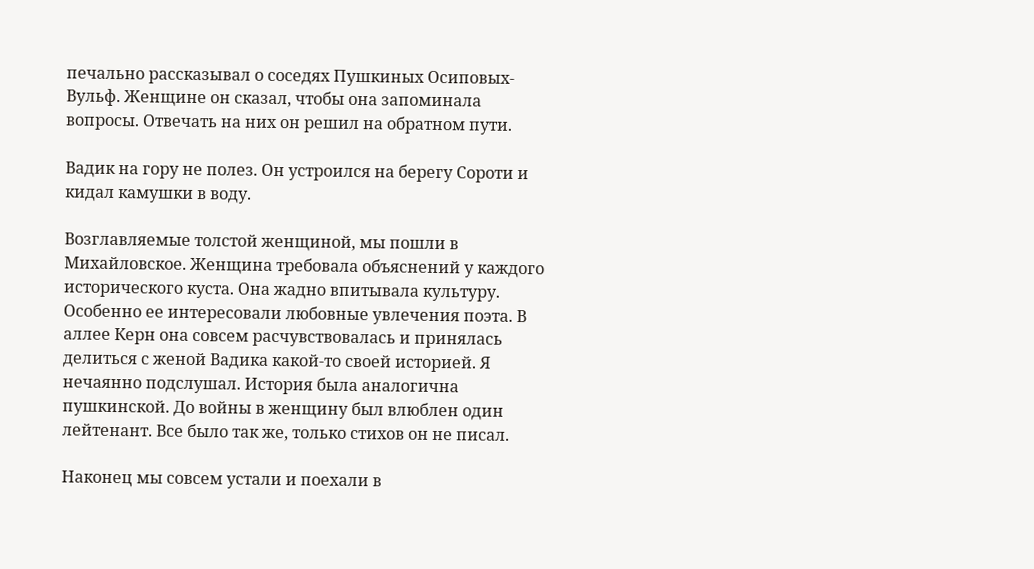печально рассказывал о соседях Пушкиных Осиповых-Вульф. Женщине он сказал, чтобы она запоминала вопросы. Отвечать на них он решил на обратном пути.

Вадик на гору не полез. Он устроился на берегу Сороти и кидал камушки в воду.

Возглавляемые толстой женщиной, мы пошли в Михайловское. Женщина требовала объяснений у каждого исторического куста. Она жадно впитывала культуру. Особенно ее интересовали любовные увлечения поэта. В аллее Керн она совсем расчувствовалась и принялась делиться с женой Вадика какой-то своей историей. Я нечаянно подслушал. История была аналогична пушкинской. До войны в женщину был влюблен один лейтенант. Все было так же, только стихов он не писал.

Наконец мы совсем устали и поехали в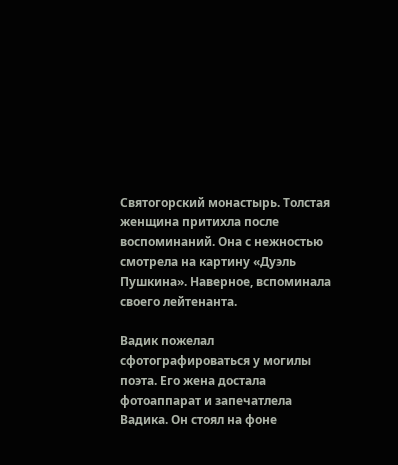Святогорский монастырь. Толстая женщина притихла после воспоминаний. Она с нежностью смотрела на картину «Дуэль Пушкина». Наверное, вспоминала своего лейтенанта.

Вадик пожелал сфотографироваться у могилы поэта. Его жена достала фотоаппарат и запечатлела Вадика. Он стоял на фоне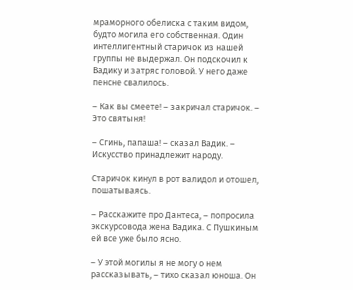мраморного обелиска с таким видом, будто могила его собственная. Один интеллигентный старичок из нашей группы не выдержал. Он подскочил к Вадику и затряс головой. У него даже пенсне свалилось.

– Как вы смеете! – закричал старичок. – Это святыня!

– Сгинь, папаша! – сказал Вадик. – Искусство принадлежит народу.

Старичок кинул в рот валидол и отошел, пошатываясь.

– Расскажите про Дантеса, – попросила экскурсовода жена Вадика. С Пушкиным ей все уже было ясно.

– У этой могилы я не могу о нем рассказывать, – тихо сказал юноша. Он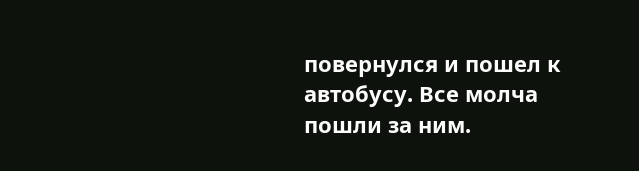повернулся и пошел к автобусу. Все молча пошли за ним.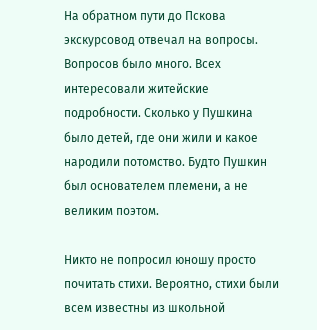На обратном пути до Пскова экскурсовод отвечал на вопросы. Вопросов было много. Всех интересовали житейские подробности. Сколько у Пушкина было детей, где они жили и какое народили потомство. Будто Пушкин был основателем племени, а не великим поэтом.

Никто не попросил юношу просто почитать стихи. Вероятно, стихи были всем известны из школьной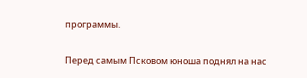программы.

Перед самым Псковом юноша поднял на нас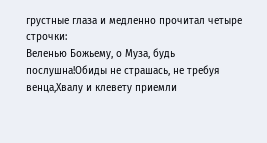грустные глаза и медленно прочитал четыре строчки:
Веленью Божьему, о Муза, будь послушна!Обиды не страшась, не требуя венца,Хвалу и клевету приемли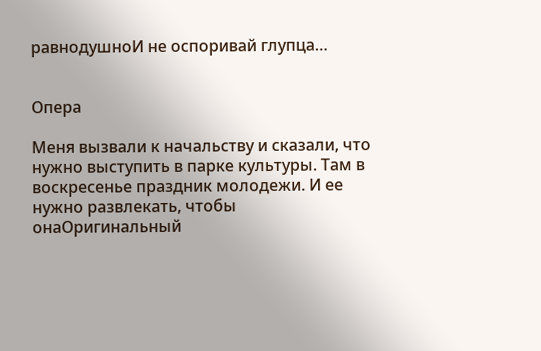равнодушноИ не оспоривай глупца…


Опера

Меня вызвали к начальству и сказали, что нужно выступить в парке культуры. Там в воскресенье праздник молодежи. И ее нужно развлекать, чтобы онаОригинальный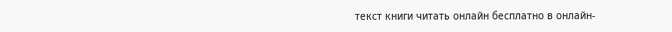текст книги читать онлайн бесплатно в онлайн-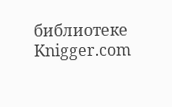библиотеке Knigger.com